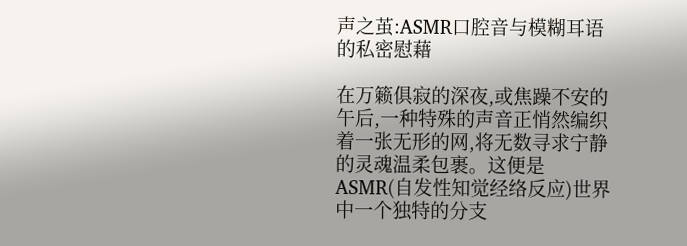声之茧:ASMR口腔音与模糊耳语的私密慰藉

在万籁俱寂的深夜,或焦躁不安的午后,一种特殊的声音正悄然编织着一张无形的网,将无数寻求宁静的灵魂温柔包裹。这便是ASMR(自发性知觉经络反应)世界中一个独特的分支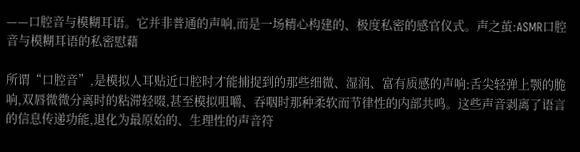——口腔音与模糊耳语。它并非普通的声响,而是一场精心构建的、极度私密的感官仪式。声之茧:ASMR口腔音与模糊耳语的私密慰藉

所谓“口腔音”,是模拟人耳贴近口腔时才能捕捉到的那些细微、湿润、富有质感的声响:舌尖轻弹上颚的脆响,双唇微微分离时的粘滞轻啜,甚至模拟咀嚼、吞咽时那种柔软而节律性的内部共鸣。这些声音剥离了语言的信息传递功能,退化为最原始的、生理性的声音符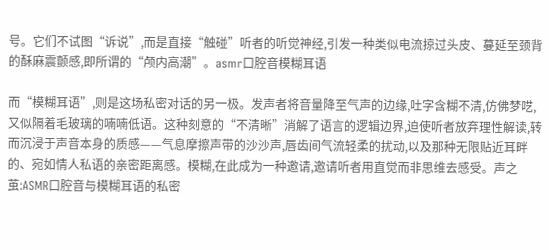号。它们不试图“诉说”,而是直接“触碰”听者的听觉神经,引发一种类似电流掠过头皮、蔓延至颈背的酥麻震颤感,即所谓的“颅内高潮”。asmr口腔音模糊耳语

而“模糊耳语”,则是这场私密对话的另一极。发声者将音量降至气声的边缘,吐字含糊不清,仿佛梦呓,又似隔着毛玻璃的喃喃低语。这种刻意的“不清晰”消解了语言的逻辑边界,迫使听者放弃理性解读,转而沉浸于声音本身的质感——气息摩擦声带的沙沙声,唇齿间气流轻柔的扰动,以及那种无限贴近耳畔的、宛如情人私语的亲密距离感。模糊,在此成为一种邀请,邀请听者用直觉而非思维去感受。声之茧:ASMR口腔音与模糊耳语的私密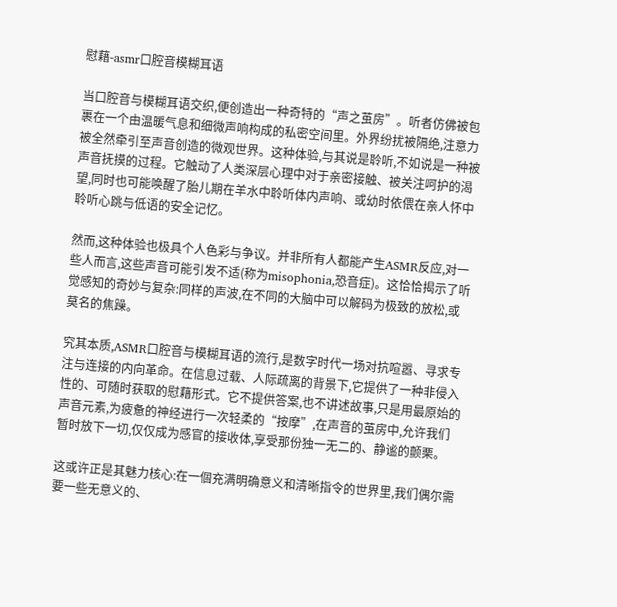慰藉-asmr口腔音模糊耳语

当口腔音与模糊耳语交织,便创造出一种奇特的“声之茧房”。听者仿佛被包裹在一个由温暖气息和细微声响构成的私密空间里。外界纷扰被隔绝,注意力被全然牵引至声音创造的微观世界。这种体验,与其说是聆听,不如说是一种被声音抚摸的过程。它触动了人类深层心理中对于亲密接触、被关注呵护的渴望,同时也可能唤醒了胎儿期在羊水中聆听体内声响、或幼时依偎在亲人怀中聆听心跳与低语的安全记忆。

然而,这种体验也极具个人色彩与争议。并非所有人都能产生ASMR反应,对一些人而言,这些声音可能引发不适(称为misophonia,恐音症)。这恰恰揭示了听觉感知的奇妙与复杂:同样的声波,在不同的大脑中可以解码为极致的放松,或莫名的焦躁。

究其本质,ASMR口腔音与模糊耳语的流行,是数字时代一场对抗喧嚣、寻求专注与连接的内向革命。在信息过载、人际疏离的背景下,它提供了一种非侵入性的、可随时获取的慰藉形式。它不提供答案,也不讲述故事,只是用最原始的声音元素,为疲惫的神经进行一次轻柔的“按摩”,在声音的茧房中,允许我们暂时放下一切,仅仅成为感官的接收体,享受那份独一无二的、静谧的颤栗。

这或许正是其魅力核心:在一個充满明确意义和清晰指令的世界里,我们偶尔需要一些无意义的、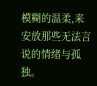模糊的温柔,来安放那些无法言说的情绪与孤独。